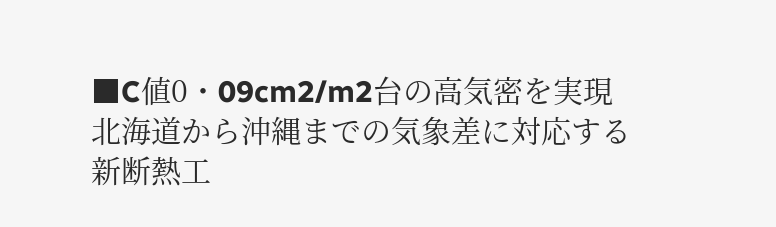■C値0・09cm2/m2台の高気密を実現
北海道から沖縄までの気象差に対応する
新断熱工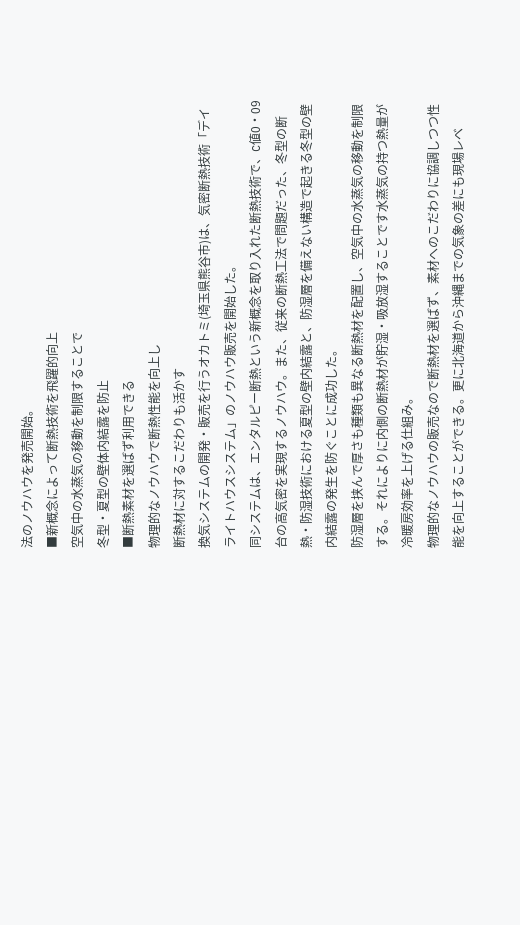法のノウハウを発売開始。
■新概念によって断熱技術を飛躍的向上
空気中の水蒸気の移動を制限することで
冬型・夏型の壁体内結露を防止
■断熱素材を選ばず利用できる
物理的なノウハウで断熱性能を向上し
断熱材に対するこだわりも活かす
換気システムの開発・販売を行うオカトミ(埼玉県熊谷市)は、気密断熱技術「デイライトハウスシステム」のノウハウ販売を開始した。
同システムは、エンタルピー断熱という新概念を取り入れた断熱技術で、C値0・09 台の高気密を実現するノウハウ。また、従来の断熱工法で問題だった、冬型の断熱・防湿技術における夏型の壁内結露と、防湿層を備えない構造で起きる冬型の壁内結露の発生を防ぐことに成功した。
防湿層を挟んで厚さも種類も異なる断熱材を配置し、空気中の水蒸気の移動を制限する。それによりに内側の断熱材が貯湿・吸放湿することです水蒸気の持つ熱量が冷暖房効率を上げる仕組み。
物理的なノウハウの販売なので断熱材を選ばず、素材へのこだわりに協調しつつ性能を向上することができる。更に北海道から沖縄までの気象の差にも現場レベ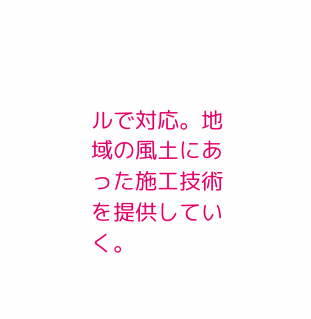ルで対応。地域の風土にあった施工技術を提供していく。